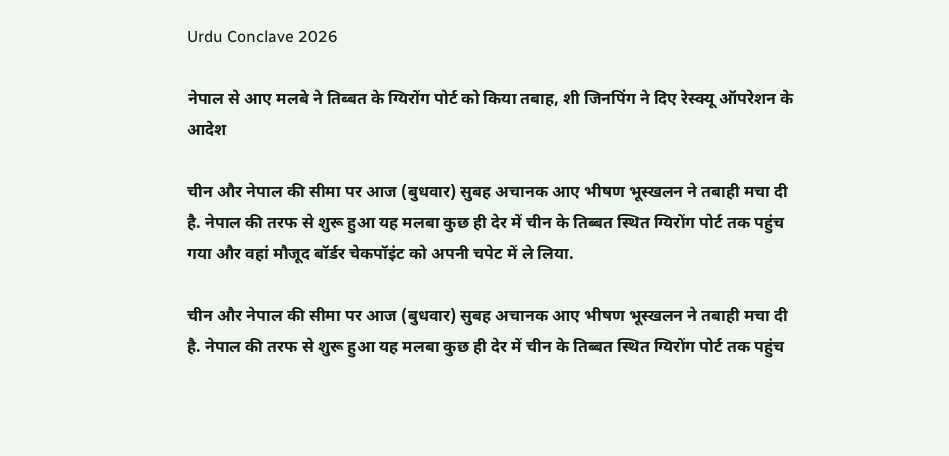Urdu Conclave 2026

नेपाल से आए मलबे ने तिब्बत के ग्यिरोंग पोर्ट को किया तबाह, शी जिनपिंग ने दिए रेस्क्यू ऑपरेशन के आदेश

चीन और नेपाल की सीमा पर आज (बुधवार) सुबह अचानक आए भीषण भूस्खलन ने तबाही मचा दी है. नेपाल की तरफ से शुरू हुआ यह मलबा कुछ ही देर में चीन के तिब्बत स्थित ग्यिरोंग पोर्ट तक पहुंच गया और वहां मौजूद बॉर्डर चेकपॉइंट को अपनी चपेट में ले लिया.

चीन और नेपाल की सीमा पर आज (बुधवार) सुबह अचानक आए भीषण भूस्खलन ने तबाही मचा दी है. नेपाल की तरफ से शुरू हुआ यह मलबा कुछ ही देर में चीन के तिब्बत स्थित ग्यिरोंग पोर्ट तक पहुंच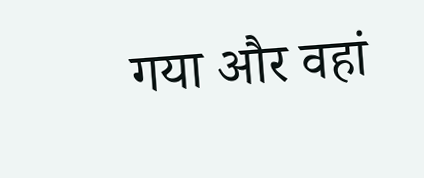गया और वहां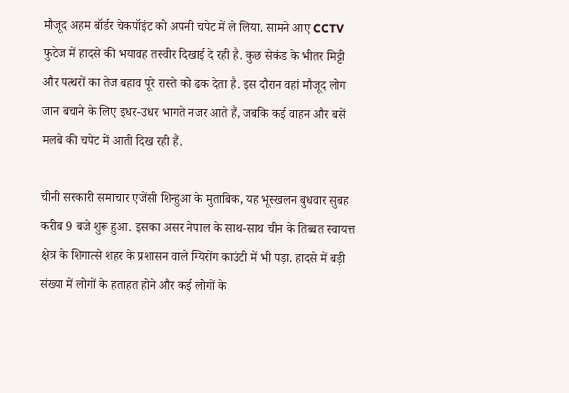मौजूद अहम बॉर्डर चेकपॉइंट को अपनी चपेट में ले लिया. सामने आए CCTV फुटेज में हादसे की भयावह तस्वीर दिखाई दे रही है. कुछ सेकंड के भीतर मिट्टी और पत्थरों का तेज बहाव पूरे रास्ते को ढक देता है. इस दौरान वहां मौजूद लोग जान बचाने के लिए इधर-उधर भागते नजर आते हैं, जबकि कई वाहन और बसें मलबे की चपेट में आती दिख रही हैं.

चीनी सरकारी समाचार एजेंसी शिन्हुआ के मुताबिक, यह भूस्खलन बुधवार सुबह करीब 9 बजे शुरू हुआ. इसका असर नेपाल के साथ-साथ चीन के तिब्बत स्वायत्त क्षेत्र के शिगात्से शहर के प्रशासन वाले ग्यिरोंग काउंटी में भी पड़ा. हादसे में बड़ी संख्या में लोगों के हताहत होने और कई लोगों के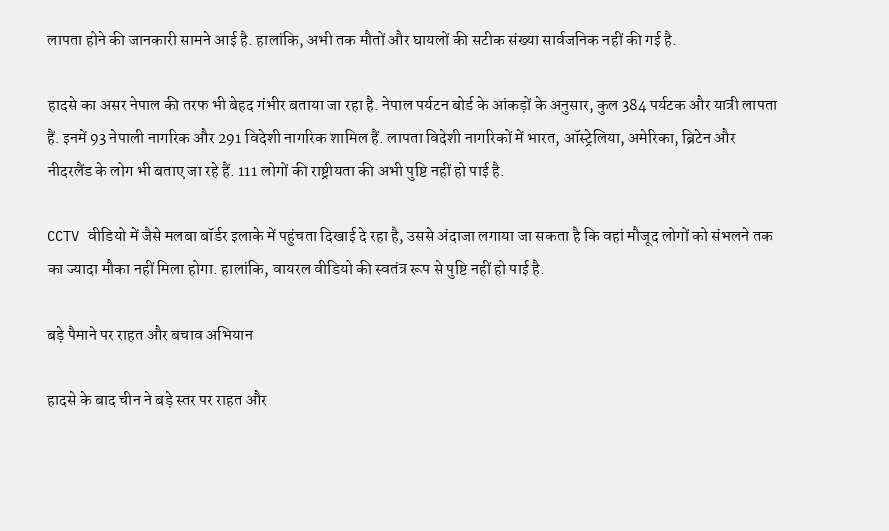लापता होने की जानकारी सामने आई है. हालांकि, अभी तक मौतों और घायलों की सटीक संख्या सार्वजनिक नहीं की गई है.

हादसे का असर नेपाल की तरफ भी बेहद गंभीर बताया जा रहा है. नेपाल पर्यटन बोर्ड के आंकड़ों के अनुसार, कुल 384 पर्यटक और यात्री लापता हैं. इनमें 93 नेपाली नागरिक और 291 विदेशी नागरिक शामिल हैं. लापता विदेशी नागरिकों में भारत, ऑस्ट्रेलिया, अमेरिका, ब्रिटेन और नीदरलैंड के लोग भी बताए जा रहे हैं. 111 लोगों की राष्ट्रीयता की अभी पुष्टि नहीं हो पाई है.

CCTV वीडियो में जैसे मलबा बॉर्डर इलाके में पहुंचता दिखाई दे रहा है, उससे अंदाजा लगाया जा सकता है कि वहां मौजूद लोगों को संभलने तक का ज्यादा मौका नहीं मिला होगा. हालांकि, वायरल वीडियो की स्वतंत्र रूप से पुष्टि नहीं हो पाई है.

बड़े पैमाने पर राहत और बचाव अभियान

हादसे के बाद चीन ने बड़े स्तर पर राहत और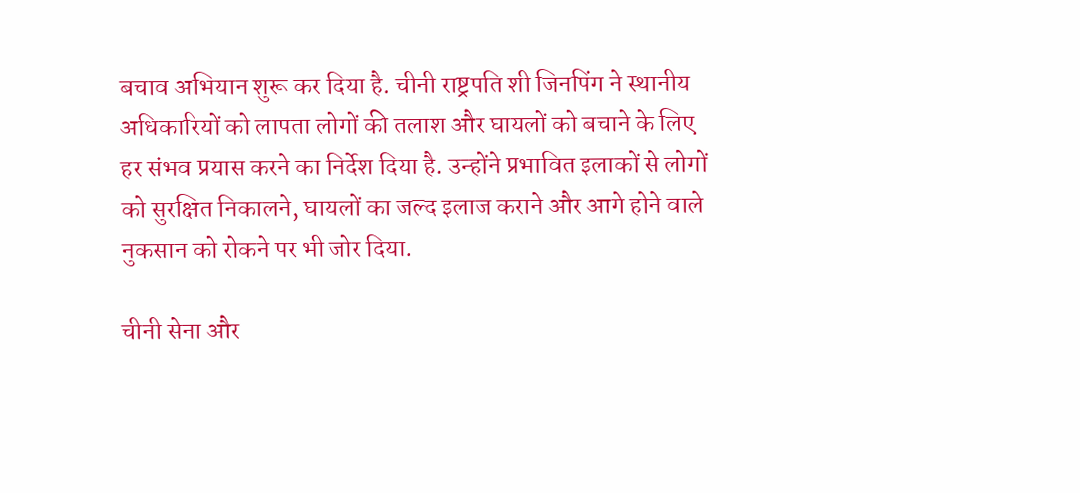बचाव अभियान शुरू कर दिया है. चीनी राष्ट्रपति शी जिनपिंग ने स्थानीय अधिकारियों को लापता लोगों की तलाश और घायलों को बचाने के लिए हर संभव प्रयास करने का निर्देश दिया है. उन्होंने प्रभावित इलाकों से लोगों को सुरक्षित निकालने, घायलों का जल्द इलाज कराने और आगे होने वाले नुकसान को रोकने पर भी जोर दिया.

चीनी सेना और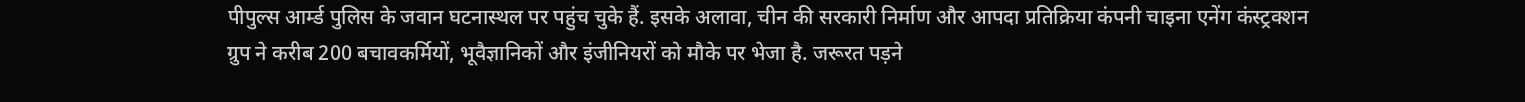पीपुल्स आर्म्ड पुलिस के जवान घटनास्थल पर पहुंच चुके हैं. इसके अलावा, चीन की सरकारी निर्माण और आपदा प्रतिक्रिया कंपनी चाइना एनेंग कंस्ट्रक्शन ग्रुप ने करीब 200 बचावकर्मियों, भूवैज्ञानिकों और इंजीनियरों को मौके पर भेजा है. जरूरत पड़ने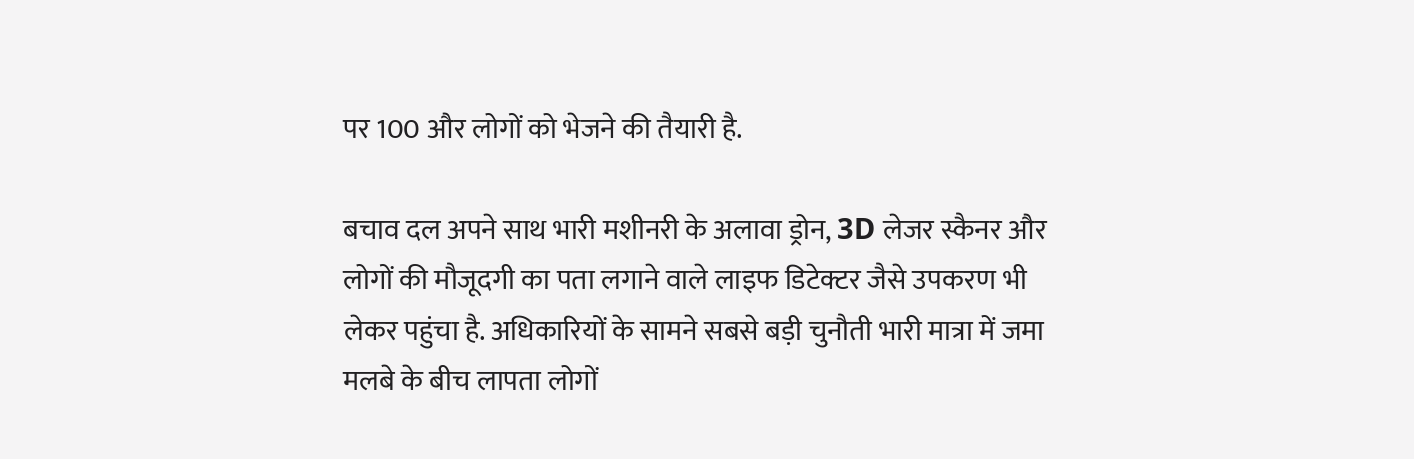पर 100 और लोगों को भेजने की तैयारी है.

बचाव दल अपने साथ भारी मशीनरी के अलावा ड्रोन, 3D लेजर स्कैनर और लोगों की मौजूदगी का पता लगाने वाले लाइफ डिटेक्टर जैसे उपकरण भी लेकर पहुंचा है. अधिकारियों के सामने सबसे बड़ी चुनौती भारी मात्रा में जमा मलबे के बीच लापता लोगों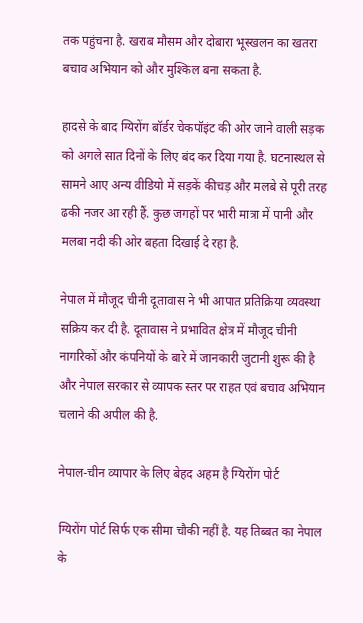तक पहुंचना है. खराब मौसम और दोबारा भूस्खलन का खतरा बचाव अभियान को और मुश्किल बना सकता है.

हादसे के बाद ग्यिरोंग बॉर्डर चेकपॉइंट की ओर जाने वाली सड़क को अगले सात दिनों के लिए बंद कर दिया गया है. घटनास्थल से सामने आए अन्य वीडियो में सड़कें कीचड़ और मलबे से पूरी तरह ढकी नजर आ रही हैं. कुछ जगहों पर भारी मात्रा में पानी और मलबा नदी की ओर बहता दिखाई दे रहा है.

नेपाल में मौजूद चीनी दूतावास ने भी आपात प्रतिक्रिया व्यवस्था सक्रिय कर दी है. दूतावास ने प्रभावित क्षेत्र में मौजूद चीनी नागरिकों और कंपनियों के बारे में जानकारी जुटानी शुरू की है और नेपाल सरकार से व्यापक स्तर पर राहत एवं बचाव अभियान चलाने की अपील की है.

नेपाल-चीन व्यापार के लिए बेहद अहम है ग्यिरोंग पोर्ट

ग्यिरोंग पोर्ट सिर्फ एक सीमा चौकी नहीं है. यह तिब्बत का नेपाल के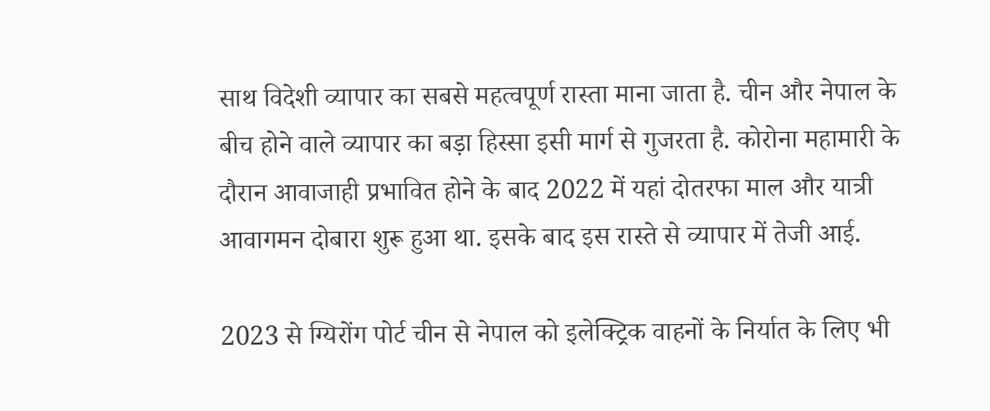साथ विदेशी व्यापार का सबसे महत्वपूर्ण रास्ता माना जाता है. चीन और नेपाल के बीच होने वाले व्यापार का बड़ा हिस्सा इसी मार्ग से गुजरता है. कोरोना महामारी के दौरान आवाजाही प्रभावित होने के बाद 2022 में यहां दोतरफा माल और यात्री आवागमन दोबारा शुरू हुआ था. इसके बाद इस रास्ते से व्यापार में तेजी आई.

2023 से ग्यिरोंग पोर्ट चीन से नेपाल को इलेक्ट्रिक वाहनों के निर्यात के लिए भी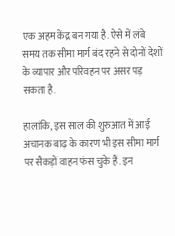एक अहम केंद्र बन गया है. ऐसे में लंबे समय तक सीमा मार्ग बंद रहने से दोनों देशों के व्यापार और परिवहन पर असर पड़ सकता है.

हालांकि, इस साल की शुरुआत में आई अचानक बाढ़ के कारण भी इस सीमा मार्ग पर सैकड़ों वाहन फंस चुके हैं. इन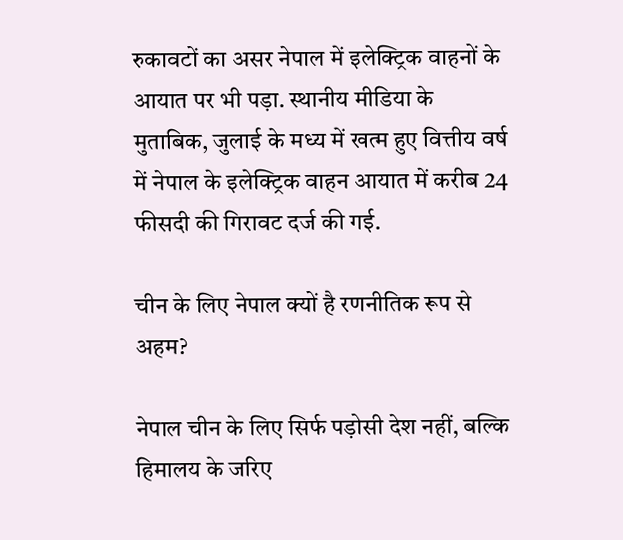रुकावटों का असर नेपाल में इलेक्ट्रिक वाहनों के आयात पर भी पड़ा. स्थानीय मीडिया के मुताबिक, जुलाई के मध्य में खत्म हुए वित्तीय वर्ष में नेपाल के इलेक्ट्रिक वाहन आयात में करीब 24 फीसदी की गिरावट दर्ज की गई.

चीन के लिए नेपाल क्यों है रणनीतिक रूप से अहम?

नेपाल चीन के लिए सिर्फ पड़ोसी देश नहीं, बल्कि हिमालय के जरिए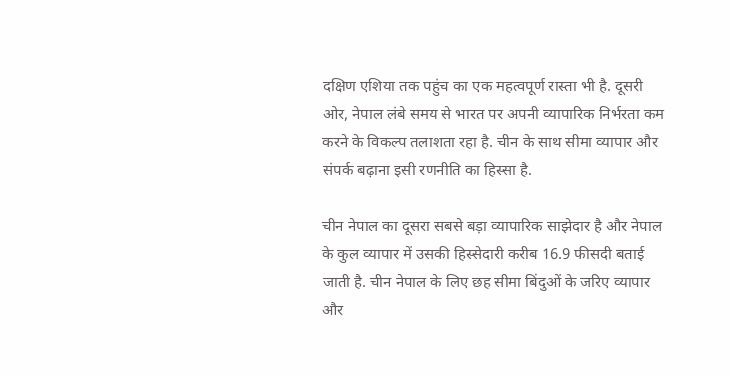दक्षिण एशिया तक पहुंच का एक महत्वपूर्ण रास्ता भी है. दूसरी ओर, नेपाल लंबे समय से भारत पर अपनी व्यापारिक निर्भरता कम करने के विकल्प तलाशता रहा है. चीन के साथ सीमा व्यापार और संपर्क बढ़ाना इसी रणनीति का हिस्सा है.

चीन नेपाल का दूसरा सबसे बड़ा व्यापारिक साझेदार है और नेपाल के कुल व्यापार में उसकी हिस्सेदारी करीब 16.9 फीसदी बताई जाती है. चीन नेपाल के लिए छह सीमा बिंदुओं के जरिए व्यापार और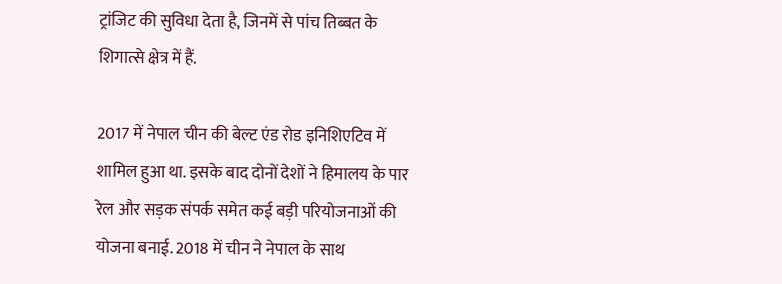ट्रांजिट की सुविधा देता है, जिनमें से पांच तिब्बत के शिगात्से क्षेत्र में हैं.

2017 में नेपाल चीन की बेल्ट एंड रोड इनिशिएटिव में शामिल हुआ था. इसके बाद दोनों देशों ने हिमालय के पार रेल और सड़क संपर्क समेत कई बड़ी परियोजनाओं की योजना बनाई. 2018 में चीन ने नेपाल के साथ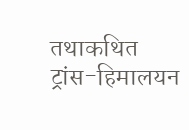तथाकथित ट्रांस-हिमालयन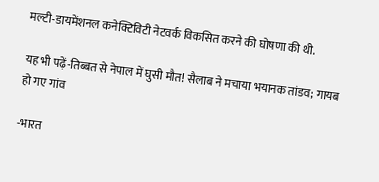मल्टी-डायमेंशनल कनेक्टिविटी नेटवर्क विकसित करने की घोषणा की थी.

यह भी पढ़ें-तिब्बत से नेपाल में घुसी मौत! सैलाब ने मचाया भयानक तांडव; गायब हो गए गांव

-भारत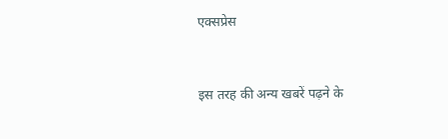एक्सप्रेस



इस तरह की अन्य खबरें पढ़ने के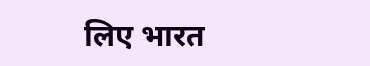लिए भारत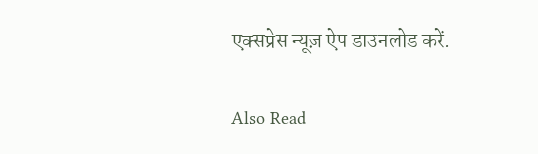एक्सप्रेस न्यूज़ ऐप डाउनलोड करें.

Also Read